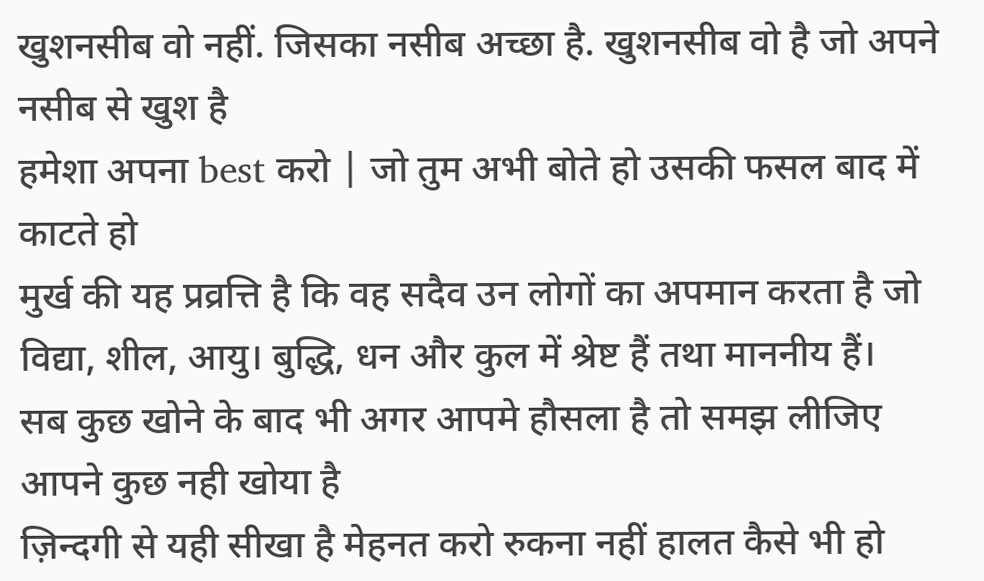खुशनसीब वो नहीं. जिसका नसीब अच्छा है. खुशनसीब वो है जो अपने नसीब से खुश है
हमेशा अपना best करो | जो तुम अभी बोते हो उसकी फसल बाद में काटते हो
मुर्ख की यह प्रव्रत्ति है कि वह सदैव उन लोगों का अपमान करता है जो विद्या, शील, आयु। बुद्धि, धन और कुल में श्रेष्ट हैं तथा माननीय हैं।
सब कुछ खोने के बाद भी अगर आपमे हौसला है तो समझ लीजिए आपने कुछ नही खोया है
ज़िन्दगी से यही सीखा है मेहनत करो रुकना नहीं हालत कैसे भी हो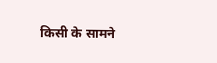किसी के सामने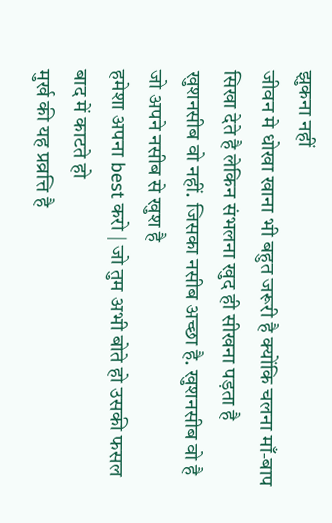झुकना नहीं
जीवन मे धोखा खाना भी बहुत जरूरी है क्योंकि चलना माँ-बाप सिखा देते है लेकिन संभलना खुद ही सीखना पड़ता है
खुशनसीब वो नहीं. जिसका नसीब अच्छा है. खुशनसीब वो है जो अपने नसीब से खुश है
हमेशा अपना best करो | जो तुम अभी बोते हो उसकी फसल बाद में काटते हो
मुर्ख की यह प्रव्रत्ति है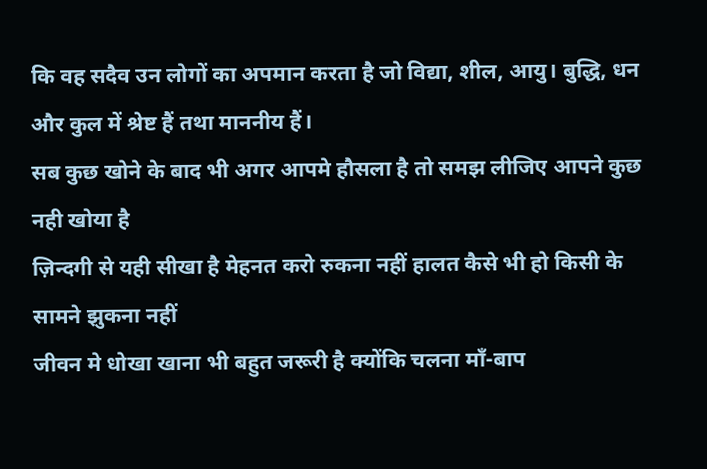कि वह सदैव उन लोगों का अपमान करता है जो विद्या, शील, आयु। बुद्धि, धन और कुल में श्रेष्ट हैं तथा माननीय हैं।
सब कुछ खोने के बाद भी अगर आपमे हौसला है तो समझ लीजिए आपने कुछ नही खोया है
ज़िन्दगी से यही सीखा है मेहनत करो रुकना नहीं हालत कैसे भी हो किसी के सामने झुकना नहीं
जीवन मे धोखा खाना भी बहुत जरूरी है क्योंकि चलना माँ-बाप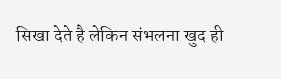सिखा देते है लेकिन संभलना खुद ही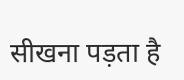सीखना पड़ता है